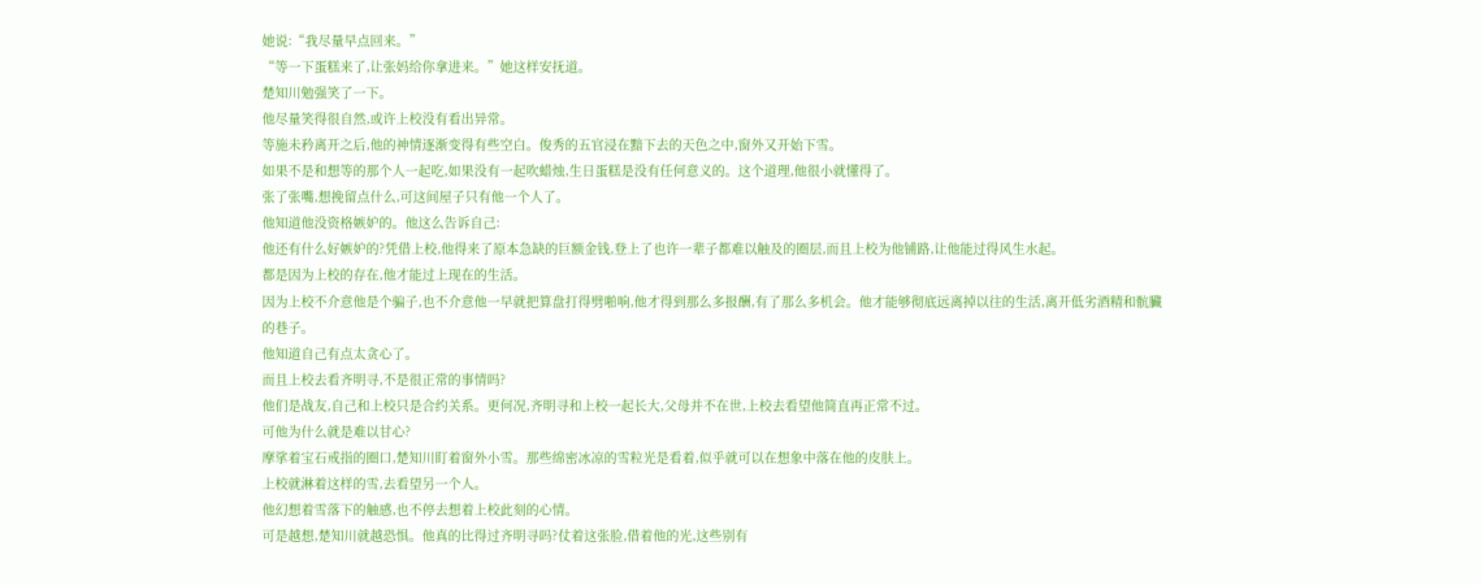她说:“我尽量早点回来。”
“等一下蛋糕来了,让张妈给你拿进来。”她这样安抚道。
楚知川勉强笑了一下。
他尽量笑得很自然,或许上校没有看出异常。
等施未矜离开之后,他的神情逐渐变得有些空白。俊秀的五官浸在黯下去的天色之中,窗外又开始下雪。
如果不是和想等的那个人一起吃,如果没有一起吹蜡烛,生日蛋糕是没有任何意义的。这个道理,他很小就懂得了。
张了张嘴,想挽留点什么,可这间屋子只有他一个人了。
他知道他没资格嫉妒的。他这么告诉自己:
他还有什么好嫉妒的?凭借上校,他得来了原本急缺的巨额金钱,登上了也许一辈子都难以触及的圈层,而且上校为他铺路,让他能过得风生水起。
都是因为上校的存在,他才能过上现在的生活。
因为上校不介意他是个骗子,也不介意他一早就把算盘打得劈啪响,他才得到那么多报酬,有了那么多机会。他才能够彻底远离掉以往的生活,离开低劣酒精和骯臟的巷子。
他知道自己有点太贪心了。
而且上校去看齐明寻,不是很正常的事情吗?
他们是战友,自己和上校只是合约关系。更何况,齐明寻和上校一起长大,父母并不在世,上校去看望他简直再正常不过。
可他为什么就是难以甘心?
摩挲着宝石戒指的圈口,楚知川盯着窗外小雪。那些绵密冰凉的雪粒光是看着,似乎就可以在想象中落在他的皮肤上。
上校就淋着这样的雪,去看望另一个人。
他幻想着雪落下的触感,也不停去想着上校此刻的心情。
可是越想,楚知川就越恐惧。他真的比得过齐明寻吗?仗着这张脸,借着他的光,这些别有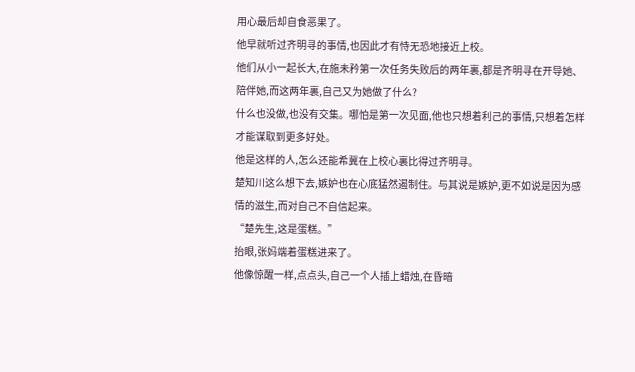用心最后却自食恶果了。
他早就听过齐明寻的事情,也因此才有恃无恐地接近上校。
他们从小一起长大,在施未矜第一次任务失败后的两年裏,都是齐明寻在开导她、陪伴她,而这两年裏,自己又为她做了什么?
什么也没做,也没有交集。哪怕是第一次见面,他也只想着利己的事情,只想着怎样才能谋取到更多好处。
他是这样的人,怎么还能希冀在上校心裏比得过齐明寻。
楚知川这么想下去,嫉妒也在心底猛然遏制住。与其说是嫉妒,更不如说是因为感情的滋生,而对自己不自信起来。
“楚先生,这是蛋糕。”
抬眼,张妈端着蛋糕进来了。
他像惊醒一样,点点头,自己一个人插上蜡烛,在昏暗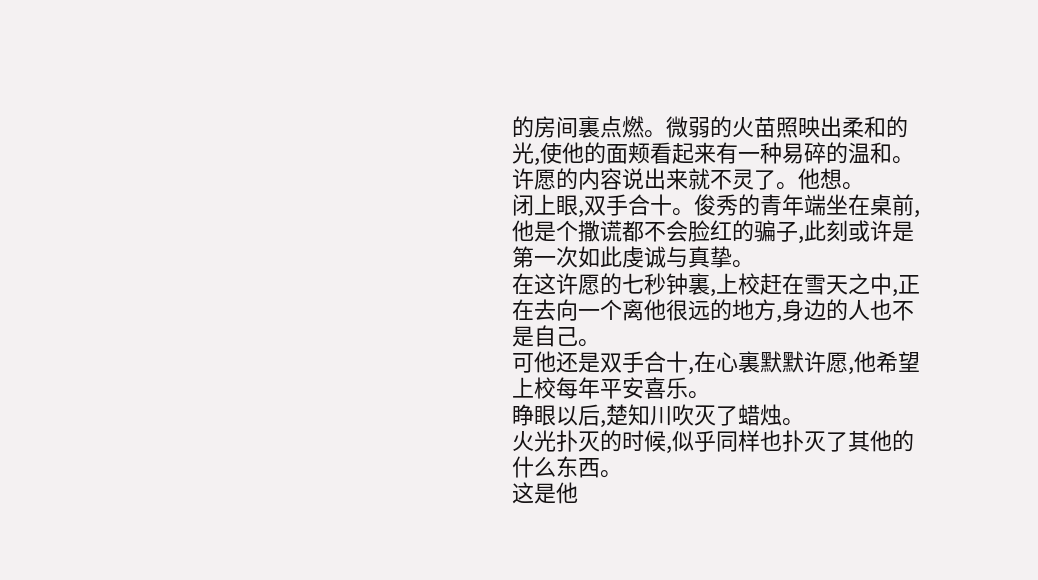的房间裏点燃。微弱的火苗照映出柔和的光,使他的面颊看起来有一种易碎的温和。
许愿的内容说出来就不灵了。他想。
闭上眼,双手合十。俊秀的青年端坐在桌前,他是个撒谎都不会脸红的骗子,此刻或许是第一次如此虔诚与真挚。
在这许愿的七秒钟裏,上校赶在雪天之中,正在去向一个离他很远的地方,身边的人也不是自己。
可他还是双手合十,在心裏默默许愿,他希望上校每年平安喜乐。
睁眼以后,楚知川吹灭了蜡烛。
火光扑灭的时候,似乎同样也扑灭了其他的什么东西。
这是他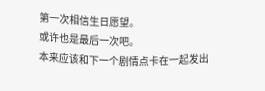第一次相信生日愿望。
或许也是最后一次吧。
本来应该和下一个剧情点卡在一起发出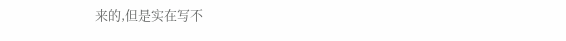来的,但是实在写不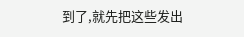到了,就先把这些发出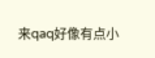来qaq好像有点小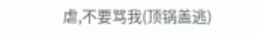虐,不要骂我(顶锅盖逃)